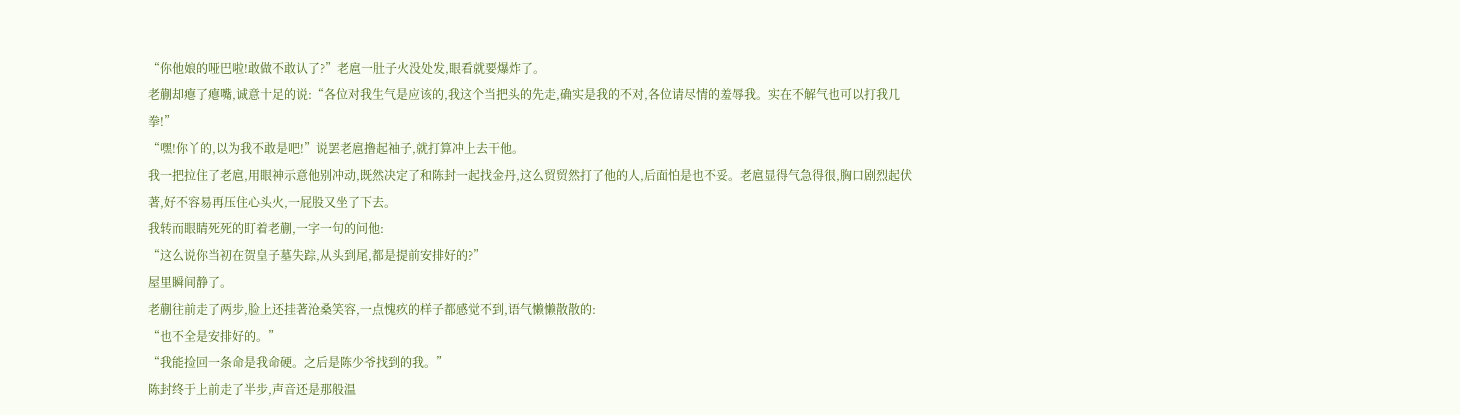“你他娘的哑巴啦!敢做不敢认了?”老扈一肚子火没处发,眼看就要爆炸了。
老蒯却瘪了瘪嘴,诚意十足的说:“各位对我生气是应该的,我这个当把头的先走,确实是我的不对,各位请尽情的羞辱我。实在不解气也可以打我几拳!”
“嘿!你丫的,以为我不敢是吧!”说罢老扈撸起袖子,就打算冲上去干他。
我一把拉住了老扈,用眼神示意他别冲动,既然决定了和陈封一起找金丹,这么贸贸然打了他的人,后面怕是也不妥。老扈显得气急得很,胸口剧烈起伏著,好不容易再压住心头火,一屁股又坐了下去。
我转而眼睛死死的盯着老蒯,一字一句的问他:
“这么说你当初在贺皇子墓失踪,从头到尾,都是提前安排好的?”
屋里瞬间静了。
老蒯往前走了两步,脸上还挂著沧桑笑容,一点愧疚的样子都感觉不到,语气懒懒散散的:
“也不全是安排好的。”
“我能捡回一条命是我命硬。之后是陈少爷找到的我。”
陈封终于上前走了半步,声音还是那般温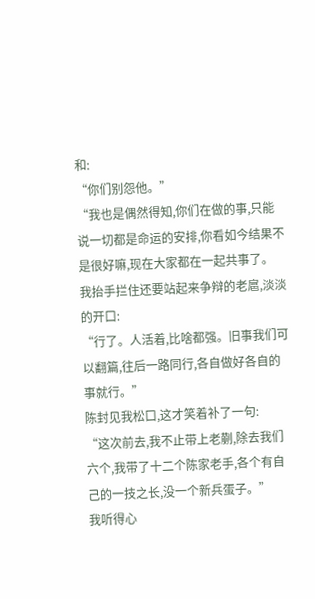和:
“你们别怨他。”
“我也是偶然得知,你们在做的事,只能说一切都是命运的安排,你看如今结果不是很好嘛,现在大家都在一起共事了。
我抬手拦住还要站起来争辩的老扈,淡淡的开口:
“行了。人活着,比啥都强。旧事我们可以翻篇,往后一路同行,各自做好各自的事就行。”
陈封见我松口,这才笑着补了一句:
“这次前去,我不止带上老蒯,除去我们六个,我带了十二个陈家老手,各个有自己的一技之长,没一个新兵蛋子。”
我听得心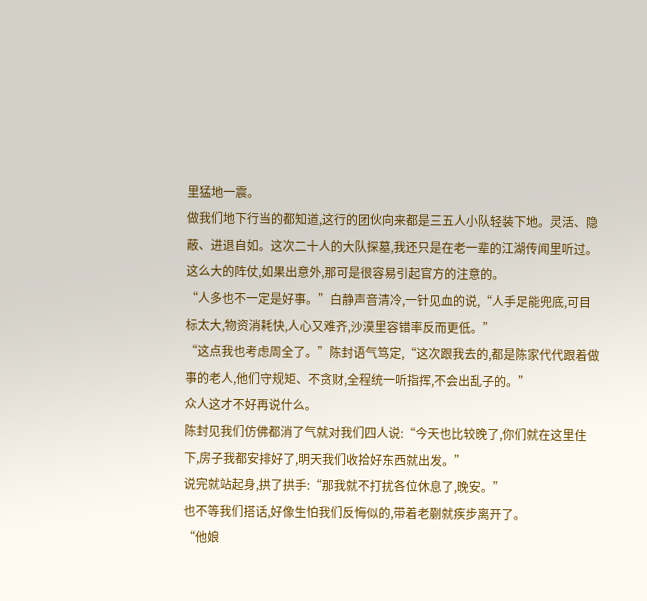里猛地一震。
做我们地下行当的都知道,这行的团伙向来都是三五人小队轻装下地。灵活、隐蔽、进退自如。这次二十人的大队探墓,我还只是在老一辈的江湖传闻里听过。这么大的阵仗,如果出意外,那可是很容易引起官方的注意的。
“人多也不一定是好事。”白静声音清冷,一针见血的说,“人手足能兜底,可目标太大,物资消耗快,人心又难齐,沙漠里容错率反而更低。”
“这点我也考虑周全了。”陈封语气笃定,“这次跟我去的,都是陈家代代跟着做事的老人,他们守规矩、不贪财,全程统一听指挥,不会出乱子的。”
众人这才不好再说什么。
陈封见我们仿佛都消了气就对我们四人说:“今天也比较晚了,你们就在这里住下,房子我都安排好了,明天我们收拾好东西就出发。”
说完就站起身,拱了拱手:“那我就不打扰各位休息了,晚安。”
也不等我们搭话,好像生怕我们反悔似的,带着老蒯就疾步离开了。
“他娘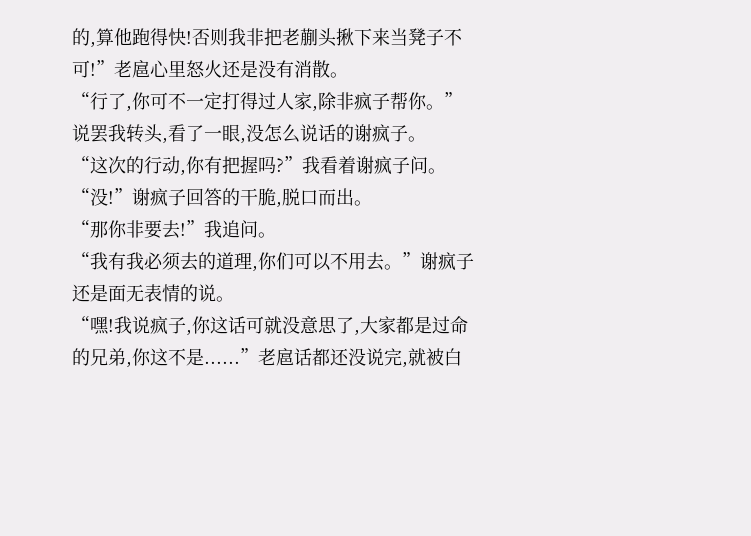的,算他跑得快!否则我非把老蒯头揪下来当凳子不可!”老扈心里怒火还是没有消散。
“行了,你可不一定打得过人家,除非疯子帮你。”说罢我转头,看了一眼,没怎么说话的谢疯子。
“这次的行动,你有把握吗?”我看着谢疯子问。
“没!”谢疯子回答的干脆,脱口而出。
“那你非要去!”我追问。
“我有我必须去的道理,你们可以不用去。”谢疯子还是面无表情的说。
“嘿!我说疯子,你这话可就没意思了,大家都是过命的兄弟,你这不是......”老扈话都还没说完,就被白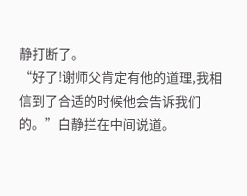静打断了。
“好了!谢师父肯定有他的道理,我相信到了合适的时候他会告诉我们的。”白静拦在中间说道。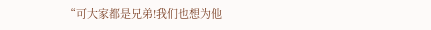“可大家都是兄弟!我们也想为他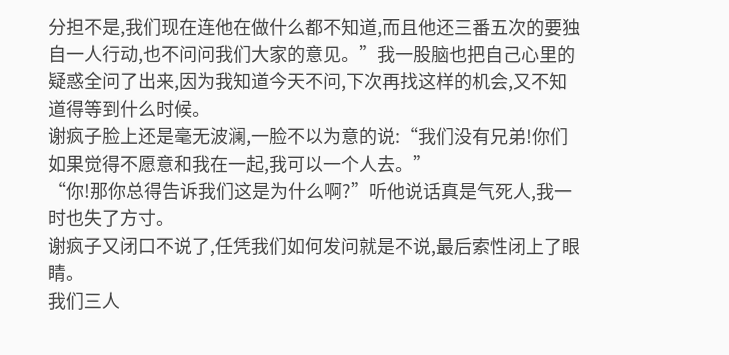分担不是,我们现在连他在做什么都不知道,而且他还三番五次的要独自一人行动,也不问问我们大家的意见。”我一股脑也把自己心里的疑惑全问了出来,因为我知道今天不问,下次再找这样的机会,又不知道得等到什么时候。
谢疯子脸上还是毫无波澜,一脸不以为意的说:“我们没有兄弟!你们如果觉得不愿意和我在一起,我可以一个人去。”
“你!那你总得告诉我们这是为什么啊?”听他说话真是气死人,我一时也失了方寸。
谢疯子又闭口不说了,任凭我们如何发问就是不说,最后索性闭上了眼睛。
我们三人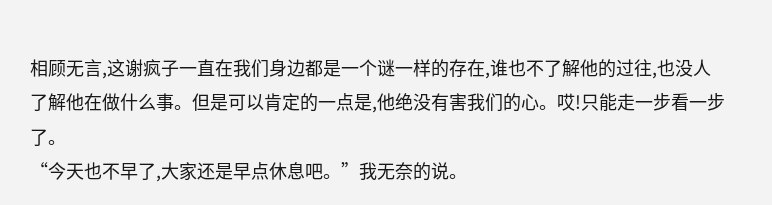相顾无言,这谢疯子一直在我们身边都是一个谜一样的存在,谁也不了解他的过往,也没人了解他在做什么事。但是可以肯定的一点是,他绝没有害我们的心。哎!只能走一步看一步了。
“今天也不早了,大家还是早点休息吧。”我无奈的说。